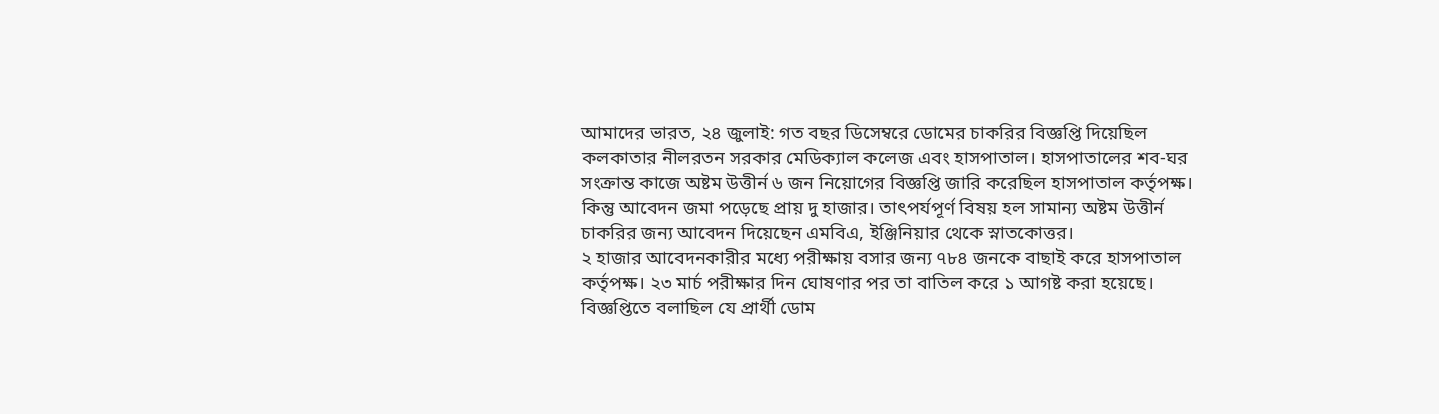আমাদের ভারত, ২৪ জুলাই: গত বছর ডিসেম্বরে ডোমের চাকরির বিজ্ঞপ্তি দিয়েছিল কলকাতার নীলরতন সরকার মেডিক্যাল কলেজ এবং হাসপাতাল। হাসপাতালের শব-ঘর সংক্রান্ত কাজে অষ্টম উত্তীর্ন ৬ জন নিয়োগের বিজ্ঞপ্তি জারি করেছিল হাসপাতাল কর্তৃপক্ষ। কিন্তু আবেদন জমা পড়েছে প্রায় দু হাজার। তাৎপর্যপূর্ণ বিষয় হল সামান্য অষ্টম উত্তীর্ন চাকরির জন্য আবেদন দিয়েছেন এমবিএ, ইঞ্জিনিয়ার থেকে স্নাতকোত্তর।
২ হাজার আবেদনকারীর মধ্যে পরীক্ষায় বসার জন্য ৭৮৪ জনকে বাছাই করে হাসপাতাল কর্তৃপক্ষ। ২৩ মার্চ পরীক্ষার দিন ঘোষণার পর তা বাতিল করে ১ আগষ্ট করা হয়েছে। বিজ্ঞপ্তিতে বলাছিল যে প্রার্থী ডোম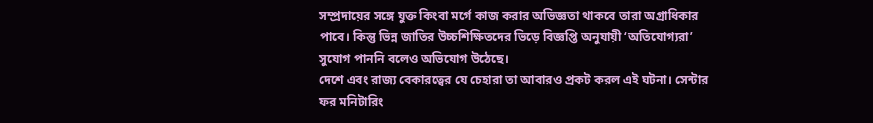সম্প্রদায়ের সঙ্গে যুক্ত কিংবা মর্গে কাজ করার অভিজ্ঞতা থাকবে তারা অগ্রাধিকার পাবে। কিন্তু ভিন্ন জাতির উচ্চশিক্ষিতদের ভিড়ে বিজ্ঞপ্তি অনুযায়ী ‘অতিযোগ্যরা’ সুযোগ পাননি বলেও অভিযোগ উঠেছে।
দেশে এবং রাজ্য বেকারত্বের যে চেহারা তা আবারও প্রকট করল এই ঘটনা। সেন্টার ফর মনিটারিং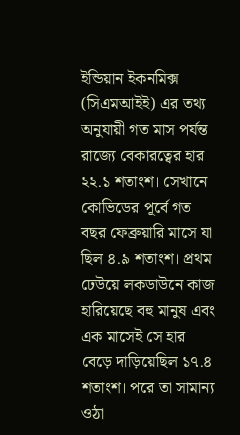ইন্ডিয়ান ইকনমিক্স (সিএমআইই) এর তথ্য অনুযায়ী গত মাস পর্যন্ত রাজ্যে বেকারত্বের হার ২২.১ শতাংশ। সেখানে কোভিডের পূর্বে গত বছর ফেব্রুয়ারি মাসে যা ছিল ৪.৯ শতাংশ। প্রথম ঢেউয়ে লকডাউনে কাজ হারিয়েছে বহু মানুষ এবং এক মাসেই সে হার বেড়ে দাড়িয়েছিল ১৭.৪ শতাংশ। পরে তা সামান্য ওঠা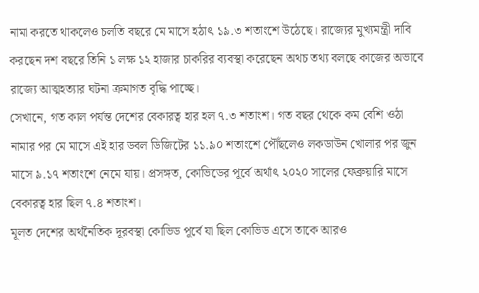নামা করতে থাকলেও চলতি বছরে মে মাসে হঠাৎ ১৯.৩ শতাংশে উঠেছে। রাজ্যের মুখ্যমন্ত্রী দাবি করছেন দশ বছরে তিনি ১ লক্ষ ১২ হাজার চাকরির ব্যবস্থা করেছেন অথচ তথ্য বলছে কাজের অভাবে রাজ্যে আত্মহত্যার ঘটনা ক্রমাগত বৃদ্ধি পাচ্ছে।
সেখানে, গত কাল পর্যন্ত দেশের বেকারত্ব হার হল ৭.৩ শতাংশ। গত বছর থেকে কম বেশি ওঠা নামার পর মে মাসে এই হার ডবল ডিজিটের ১১.৯০ শতাংশে পৌঁছলেও লকডাউন খোলার পর জুন মাসে ৯.১৭ শতাংশে নেমে যায়। প্রসঙ্গত, কোভিডের পূর্বে অর্থাৎ ২০২০ সালের ফেব্রুয়ারি মাসে বেকারত্ব হার ছিল ৭.৪ শতাংশ।
মূলত দেশের অর্থনৈতিক দূরবস্থা কোভিড পূর্বে যা ছিল কোভিড এসে তাকে আরও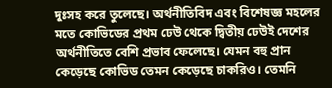দুঃসহ করে তুলেছে। অর্থনীতিবিদ এবং বিশেষজ্ঞ মহলের মতে কোভিডের প্রথম ঢেউ থেকে দ্বিতীয় ঢেউই দেশের অর্থনীতিতে বেশি প্রভাব ফেলেছে। যেমন বহু প্রান কেড়েছে কোভিড তেমন কেড়েছে চাকরিও। তেমনি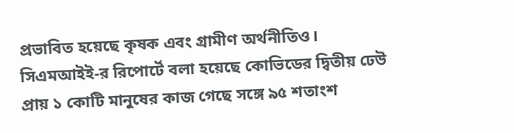প্রভাবিত হয়েছে কৃষক এবং গ্রামীণ অর্থনীতিও। সিএমআইই-র রিপোর্টে বলা হয়েছে কোভিডের দ্বিতীয় ঢেউ প্রায় ১ কোটি মানুষের কাজ গেছে সঙ্গে ৯৫ শতাংশ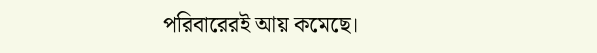পরিবারেরই আয় কমেছে।